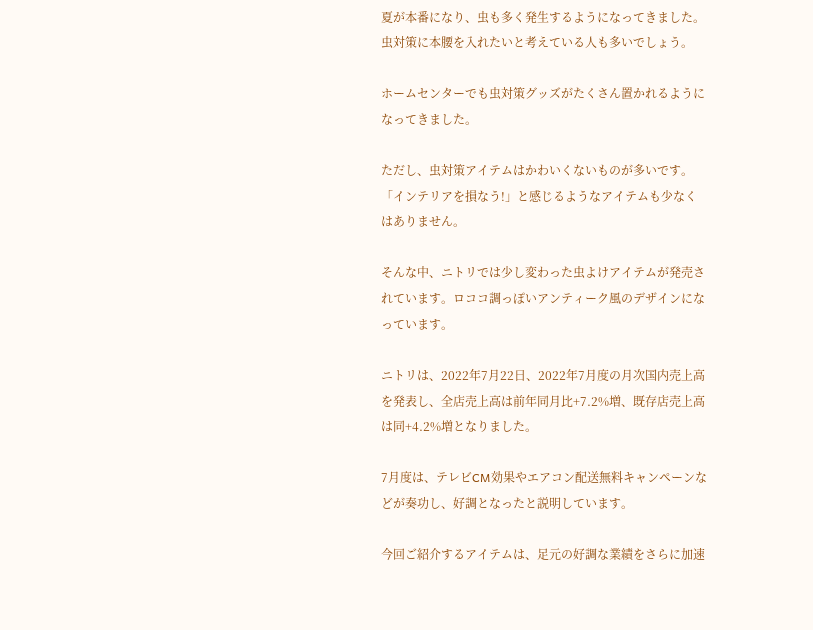夏が本番になり、虫も多く発生するようになってきました。虫対策に本腰を入れたいと考えている人も多いでしょう。

ホームセンターでも虫対策グッズがたくさん置かれるようになってきました。

ただし、虫対策アイテムはかわいくないものが多いです。「インテリアを損なう!」と感じるようなアイテムも少なくはありません。

そんな中、ニトリでは少し変わった虫よけアイテムが発売されています。ロココ調っぽいアンティーク風のデザインになっています。

ニトリは、2022年7月22日、2022年7月度の月次国内売上高を発表し、全店売上高は前年同月比+7.2%増、既存店売上高は同+4.2%増となりました。

7月度は、テレビCM効果やエアコン配送無料キャンペーンなどが奏功し、好調となったと説明しています。

今回ご紹介するアイテムは、足元の好調な業績をさらに加速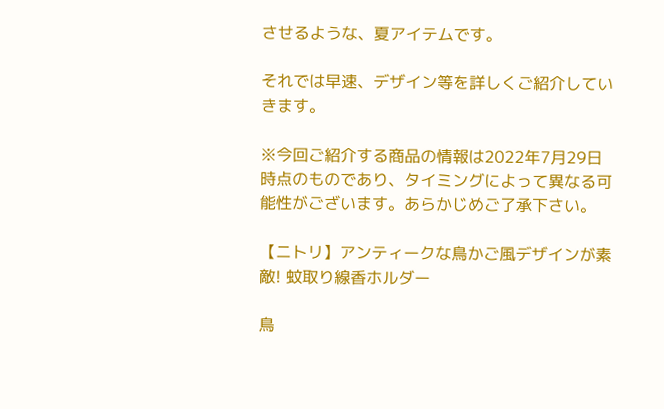させるような、夏アイテムです。

それでは早速、デザイン等を詳しくご紹介していきます。

※今回ご紹介する商品の情報は2022年7月29日時点のものであり、タイミングによって異なる可能性がございます。あらかじめご了承下さい。

【ニトリ】アンティークな鳥かご風デザインが素敵! 蚊取り線香ホルダー

鳥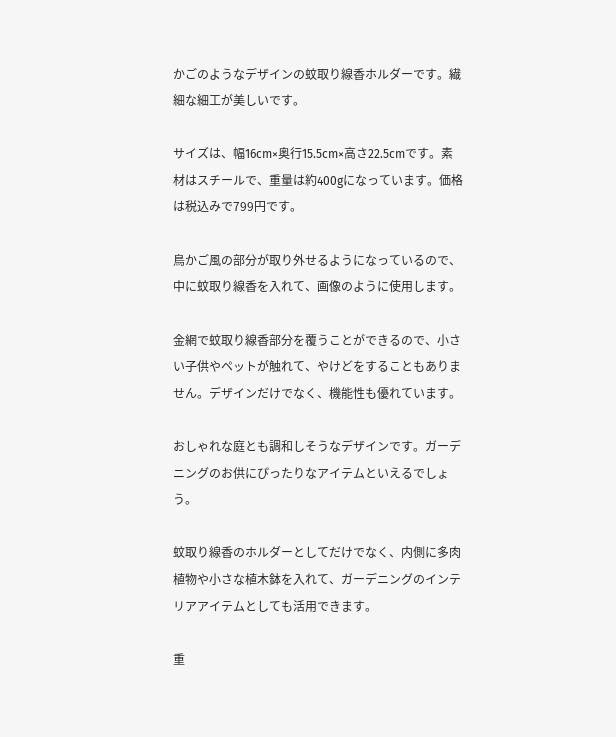かごのようなデザインの蚊取り線香ホルダーです。繊細な細工が美しいです。

サイズは、幅16cm×奥行15.5cm×高さ22.5cmです。素材はスチールで、重量は約400gになっています。価格は税込みで799円です。

鳥かご風の部分が取り外せるようになっているので、中に蚊取り線香を入れて、画像のように使用します。

金網で蚊取り線香部分を覆うことができるので、小さい子供やペットが触れて、やけどをすることもありません。デザインだけでなく、機能性も優れています。

おしゃれな庭とも調和しそうなデザインです。ガーデニングのお供にぴったりなアイテムといえるでしょう。

蚊取り線香のホルダーとしてだけでなく、内側に多肉植物や小さな植木鉢を入れて、ガーデニングのインテリアアイテムとしても活用できます。

重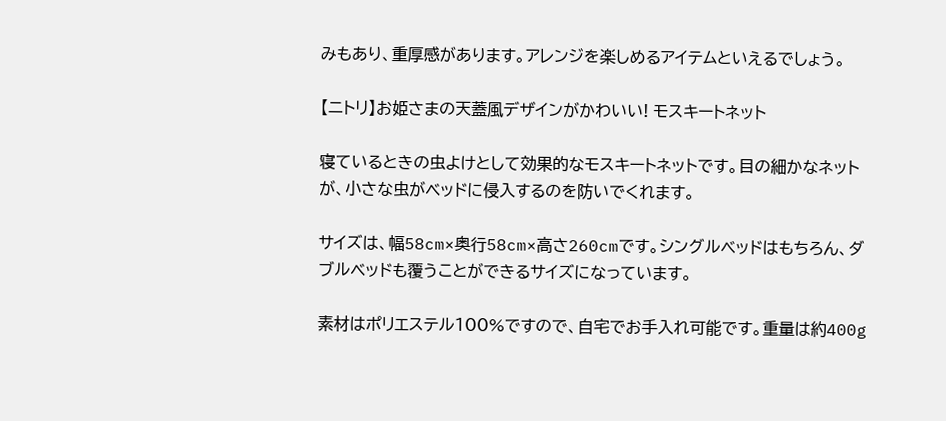みもあり、重厚感があります。アレンジを楽しめるアイテムといえるでしょう。

【ニトリ】お姫さまの天蓋風デザインがかわいい! モスキートネット

寝ているときの虫よけとして効果的なモスキートネットです。目の細かなネットが、小さな虫がベッドに侵入するのを防いでくれます。

サイズは、幅58cm×奥行58cm×高さ260cmです。シングルベッドはもちろん、ダブルベッドも覆うことができるサイズになっています。

素材はポリエステル100%ですので、自宅でお手入れ可能です。重量は約400g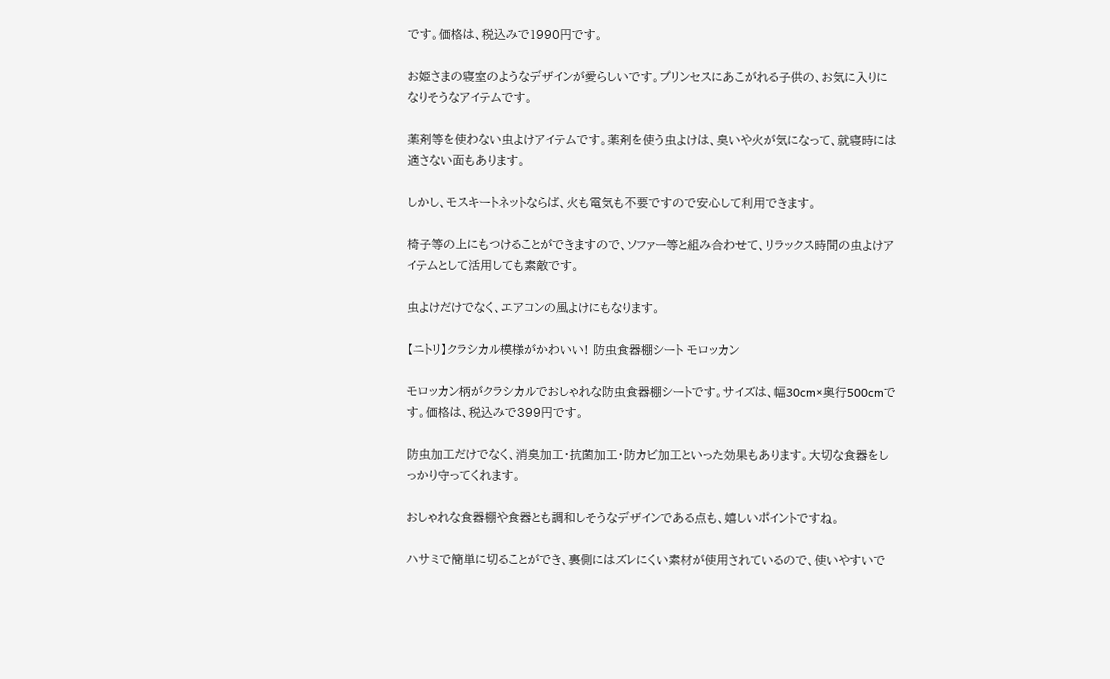です。価格は、税込みで1990円です。

お姫さまの寝室のようなデザインが愛らしいです。プリンセスにあこがれる子供の、お気に入りになりそうなアイテムです。

薬剤等を使わない虫よけアイテムです。薬剤を使う虫よけは、臭いや火が気になって、就寝時には適さない面もあります。

しかし、モスキートネットならば、火も電気も不要ですので安心して利用できます。

椅子等の上にもつけることができますので、ソファー等と組み合わせて、リラックス時間の虫よけアイテムとして活用しても素敵です。

虫よけだけでなく、エアコンの風よけにもなります。

【ニトリ】クラシカル模様がかわいい! 防虫食器棚シート モロッカン

モロッカン柄がクラシカルでおしゃれな防虫食器棚シートです。サイズは、幅30cm×奥行500cmです。価格は、税込みで399円です。

防虫加工だけでなく、消臭加工・抗菌加工・防カビ加工といった効果もあります。大切な食器をしっかり守ってくれます。

おしゃれな食器棚や食器とも調和しそうなデザインである点も、嬉しいポイントですね。

ハサミで簡単に切ることができ、裏側にはズレにくい素材が使用されているので、使いやすいで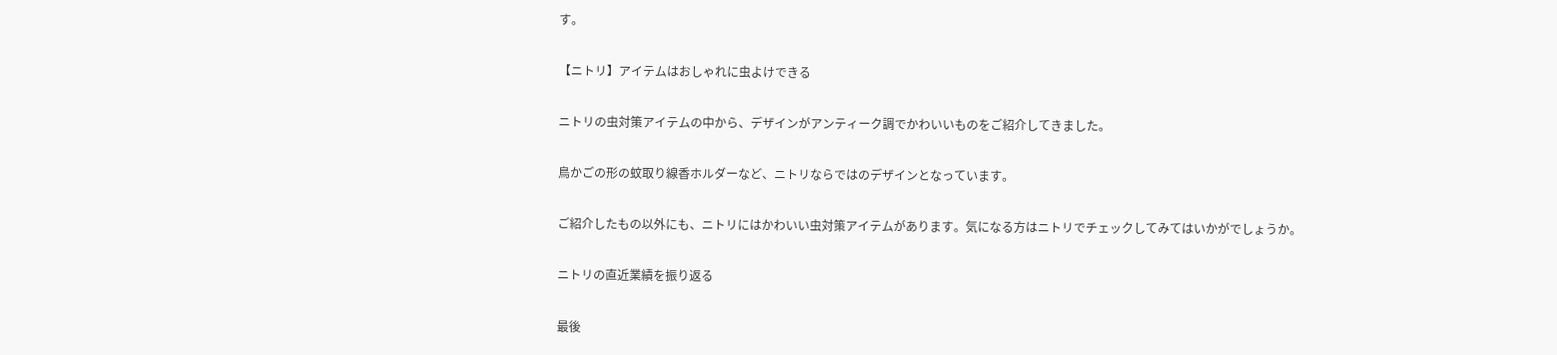す。

【ニトリ】アイテムはおしゃれに虫よけできる

ニトリの虫対策アイテムの中から、デザインがアンティーク調でかわいいものをご紹介してきました。

鳥かごの形の蚊取り線香ホルダーなど、ニトリならではのデザインとなっています。

ご紹介したもの以外にも、ニトリにはかわいい虫対策アイテムがあります。気になる方はニトリでチェックしてみてはいかがでしょうか。

ニトリの直近業績を振り返る

最後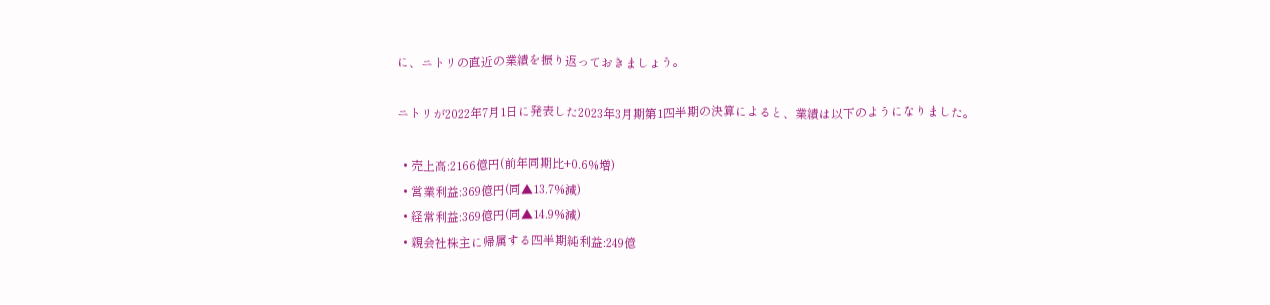に、ニトリの直近の業績を振り返っておきましょう。

ニトリが2022年7月1日に発表した2023年3月期第1四半期の決算によると、業績は以下のようになりました。

  • 売上高:2166億円(前年同期比+0.6%増)
  • 営業利益:369億円(同▲13.7%減)
  • 経常利益:369億円(同▲14.9%減)
  • 親会社株主に帰属する四半期純利益:249億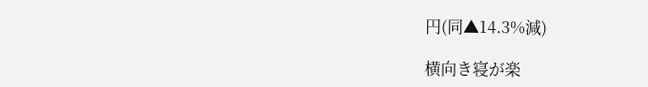円(同▲14.3%減)

横向き寝が楽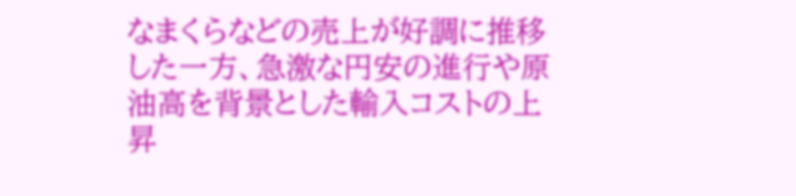なまくらなどの売上が好調に推移した一方、急激な円安の進行や原油高を背景とした輸入コストの上昇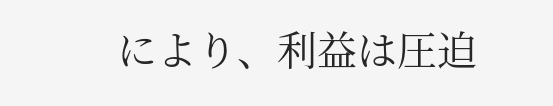により、利益は圧迫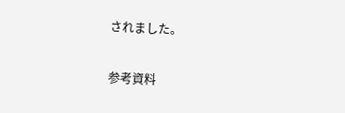されました。

参考資料